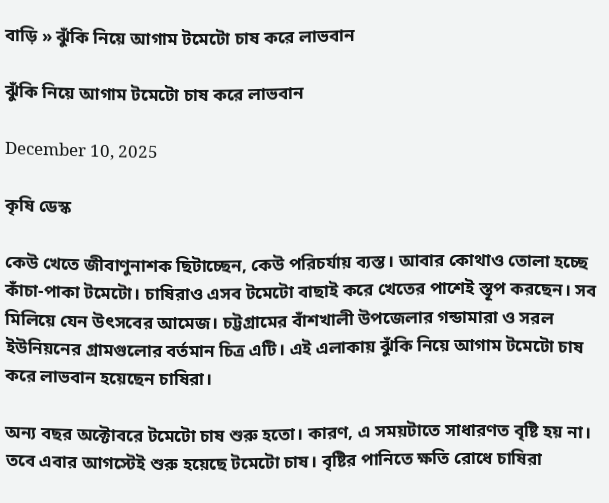বাড়ি » ঝুঁকি নিয়ে আগাম টমেটো চাষ করে লাভবান

ঝুঁকি নিয়ে আগাম টমেটো চাষ করে লাভবান

December 10, 2025

কৃষি ডেস্ক

কেউ খেতে জীবাণুনাশক ছিটাচ্ছেন, কেউ পরিচর্যায় ব্যস্ত। আবার কোথাও তোলা হচ্ছে কাঁচা-পাকা টমেটো। চাষিরাও এসব টমেটো বাছাই করে খেতের পাশেই স্তূপ করছেন। সব মিলিয়ে যেন উৎসবের আমেজ। চট্টগ্রামের বাঁশখালী উপজেলার গন্ডামারা ও সরল ইউনিয়নের গ্রামগুলোর বর্তমান চিত্র এটি। এই এলাকায় ঝুঁকি নিয়ে আগাম টমেটো চাষ করে লাভবান হয়েছেন চাষিরা।

অন্য বছর অক্টোবরে টমেটো চাষ শুরু হতো। কারণ, এ সময়টাতে সাধারণত বৃষ্টি হয় না। তবে এবার আগস্টেই শুরু হয়েছে টমেটো চাষ। বৃষ্টির পানিতে ক্ষতি রোধে চাষিরা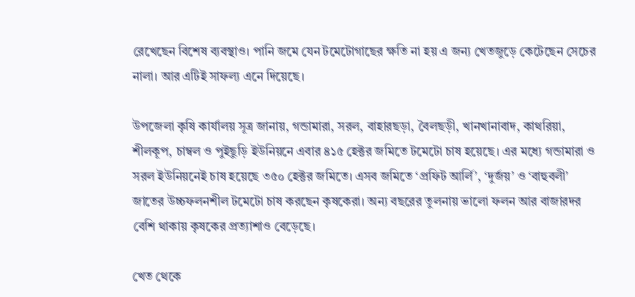রেখেছেন বিশেষ ব্যবস্থাও। পানি জমে যেন টমেটোগাছের ক্ষতি না হয় এ জন্য খেতজুড়ে কেটেছেন সেচের নালা। আর এটিই সাফল্য এনে দিয়েছে।

উপজেলা কৃষি কার্যালয় সূত্র জানায়, গন্ডামারা, সরল, বাহারছড়া, বৈলছড়ী, খানখানাবাদ, কাথরিয়া, শীলকূপ, চাম্বল ও পুইছুড়ি ইউনিয়নে এবার ৪১৫ হেক্টর জমিতে টমেটো চাষ হয়েছে। এর মধ্যে গন্ডামারা ও সরল ইউনিয়নেই চাষ হয়েছে ৩৫০ হেক্টর জমিতে। এসব জমিতে ‘প্রফিট আর্লি’, ‘দুর্জয়’ ও ‘বাহুবলী’ জাতের উচ্চফলনশীল টমেটো চাষ করছেন কৃষকেরা। অন্য বছরের তুলনায় ভালো ফলন আর বাজারদর বেশি থাকায় কৃষকের প্রত্যাশাও বেড়েছে।

খেত থেকে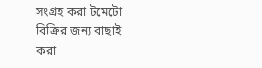সংগ্রহ করা টমেটো বিক্রির জন্য বাছাই করা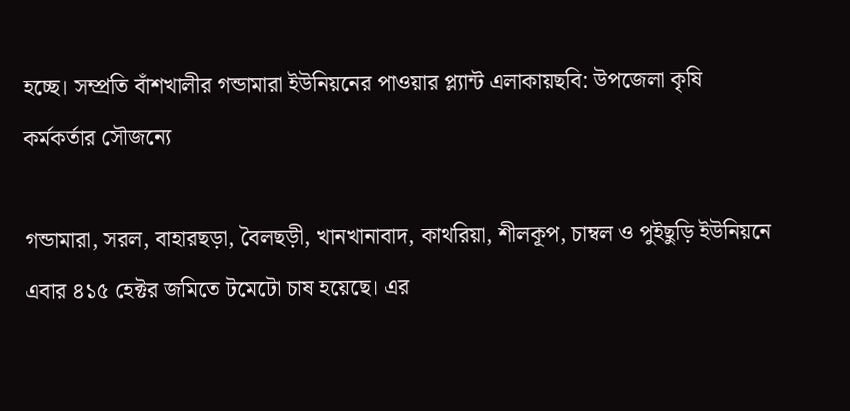হচ্ছে। সম্প্রতি বাঁশখালীর গন্ডামারা ইউনিয়নের পাওয়ার প্ল্যান্ট এলাকায়ছবি: উপজেলা কৃষি কর্মকর্তার সৌজন্যে

গন্ডামারা, সরল, বাহারছড়া, বৈলছড়ী, খানখানাবাদ, কাথরিয়া, শীলকূপ, চাম্বল ও পুইছুড়ি ইউনিয়নে এবার ৪১৫ হেক্টর জমিতে টমেটো চাষ হয়েছে। এর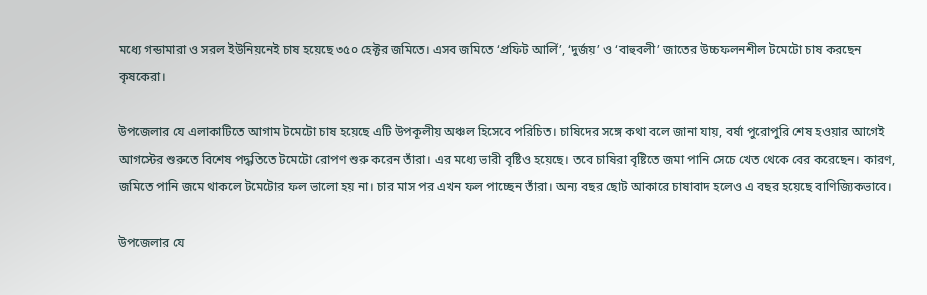মধ্যে গন্ডামারা ও সরল ইউনিয়নেই চাষ হয়েছে ৩৫০ হেক্টর জমিতে। এসব জমিতে ‘প্রফিট আর্লি’, ‘দুর্জয়’ ও ‘বাহুবলী’ জাতের উচ্চফলনশীল টমেটো চাষ করছেন কৃষকেরা।

উপজেলার যে এলাকাটিতে আগাম টমেটো চাষ হয়েছে এটি উপকূলীয় অঞ্চল হিসেবে পরিচিত। চাষিদের সঙ্গে কথা বলে জানা যায়, বর্ষা পুরোপুরি শেষ হওয়ার আগেই আগস্টের শুরুতে বিশেষ পদ্ধতিতে টমেটো রোপণ শুরু করেন তাঁরা। এর মধ্যে ভারী বৃষ্টিও হয়েছে। তবে চাষিরা বৃষ্টিতে জমা পানি সেচে খেত থেকে বের করেছেন। কারণ, জমিতে পানি জমে থাকলে টমেটোর ফল ভালো হয় না। চার মাস পর এখন ফল পাচ্ছেন তাঁরা। অন্য বছর ছোট আকারে চাষাবাদ হলেও এ বছর হয়েছে বাণিজ্যিকভাবে।

উপজেলার যে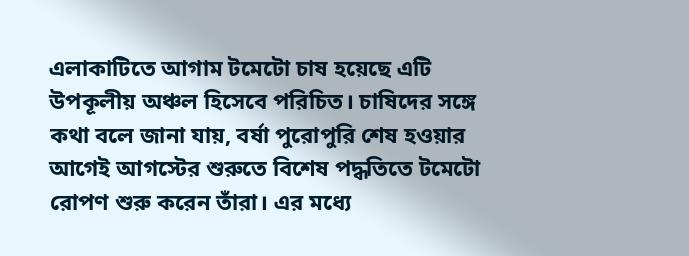এলাকাটিতে আগাম টমেটো চাষ হয়েছে এটি উপকূলীয় অঞ্চল হিসেবে পরিচিত। চাষিদের সঙ্গে কথা বলে জানা যায়, বর্ষা পুরোপুরি শেষ হওয়ার আগেই আগস্টের শুরুতে বিশেষ পদ্ধতিতে টমেটো রোপণ শুরু করেন তাঁরা। এর মধ্যে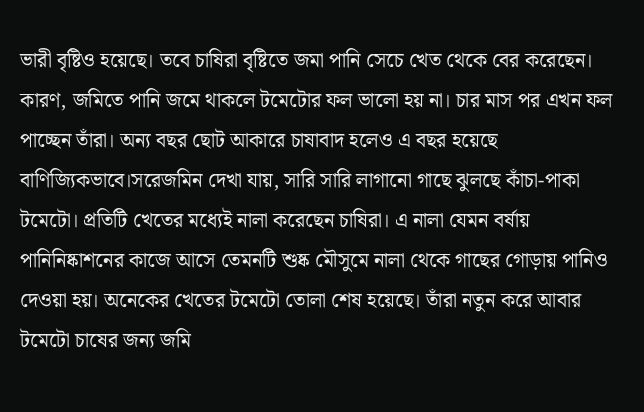ভারী বৃষ্টিও হয়েছে। তবে চাষিরা বৃষ্টিতে জমা পানি সেচে খেত থেকে বের করেছেন। কারণ, জমিতে পানি জমে থাকলে টমেটোর ফল ভালো হয় না। চার মাস পর এখন ফল পাচ্ছেন তাঁরা। অন্য বছর ছোট আকারে চাষাবাদ হলেও এ বছর হয়েছে বাণিজ্যিকভাবে।সরেজমিন দেখা যায়, সারি সারি লাগানো গাছে ঝুলছে কাঁচা-পাকা টমেটো। প্রতিটি খেতের মধ্যেই নালা করেছেন চাষিরা। এ নালা যেমন বর্ষায় পানিনিষ্কাশনের কাজে আসে তেমনটি শুষ্ক মৌসুমে নালা থেকে গাছের গোড়ায় পানিও দেওয়া হয়। অনেকের খেতের টমেটো তোলা শেষ হয়েছে। তাঁরা নতুন করে আবার টমেটো চাষের জন্য জমি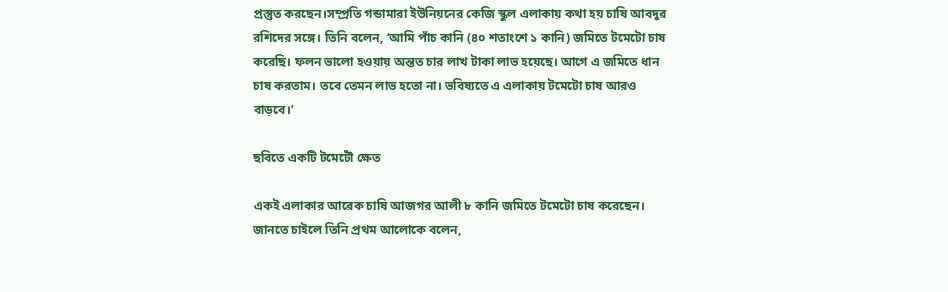প্রস্তুত করছেন।সম্প্রতি গন্ডামারা ইউনিয়নের কেজি স্কুল এলাকায় কথা হয় চাষি আবদুর রশিদের সঙ্গে। তিনি বলেন, ‘আমি পাঁচ কানি (৪০ শতাংশে ১ কানি) জমিতে টমেটো চাষ করেছি। ফলন ভালো হওয়ায় অন্তত চার লাখ টাকা লাভ হয়েছে। আগে এ জমিতে ধান চাষ করতাম। তবে তেমন লাভ হতো না। ভবিষ্যতে এ এলাকায় টমেটো চাষ আরও বাড়বে।’

ছবিতে একটি টমেটৌ ক্ষেত

একই এলাকার আরেক চাষি আজগর আলী ৮ কানি জমিতে টমেটো চাষ করেছেন। জানতে চাইলে তিনি প্রথম আলোকে বলেন,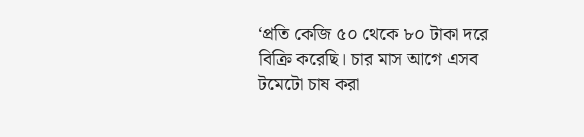‘প্রতি কেজি ৫০ থেকে ৮০ টাকা দরে বিক্রি করেছি। চার মাস আগে এসব টমেটো চাষ করা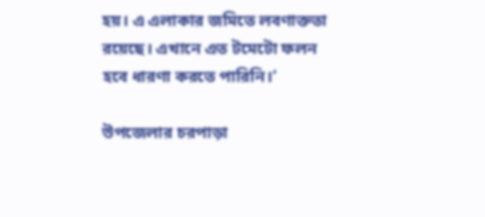হয়। এ এলাকার জমিতে লবণাক্ততা রয়েছে। এখানে এত টমেটো ফলন হবে ধারণা করতে পারিনি।’

উপজেলার চরপাড়া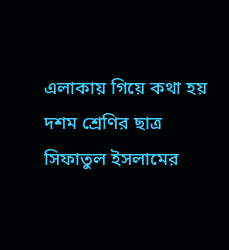এলাকায় গিয়ে কথা হয় দশম শ্রেণির ছাত্র সিফাতুল ইসলামের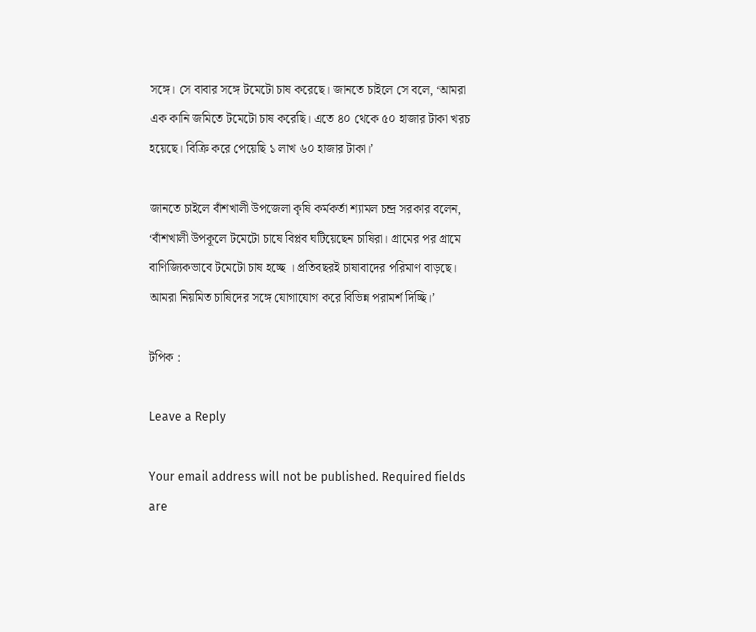সঙ্গে। সে বাবার সঙ্গে টমেটো চাষ করেছে। জানতে চাইলে সে বলে, ‘আমরা এক কানি জমিতে টমেটো চাষ করেছি। এতে ৪০ থেকে ৫০ হাজার টাকা খরচ হয়েছে। বিক্রি করে পেয়েছি ১ লাখ ৬০ হাজার টাকা।’

জানতে চাইলে বাঁশখালী উপজেলা কৃষি কর্মকর্তা শ্যামল চন্দ্র সরকার বলেন, ‘বাঁশখালী উপকূলে টমেটো চাষে বিপ্লব ঘটিয়েছেন চাষিরা। গ্রামের পর গ্রামে বাণিজ্যিকভাবে টমেটো চাষ হচ্ছে । প্রতিবছরই চাষাবাদের পরিমাণ বাড়ছে। আমরা নিয়মিত চাষিদের সঙ্গে যোগাযোগ করে বিভিন্ন পরামর্শ দিচ্ছি।’

টপিক :

Leave a Reply

Your email address will not be published. Required fields are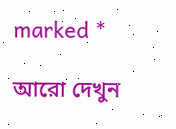marked *

আরো দেখুন